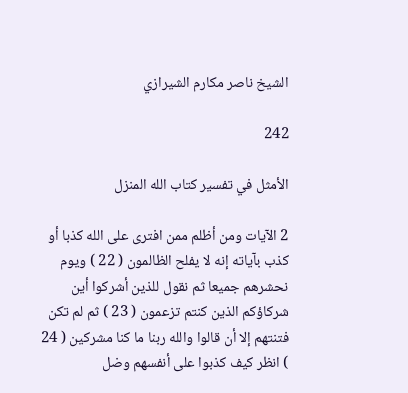الشيخ ناصر مكارم الشيرازي

242

الأمثل في تفسير كتاب الله المنزل

2 الآيات ومن أظلم ممن افترى على الله كذبا أو كذب بآياته إنه لا يفلح الظالمون ( 22 ) ويوم نحشرهم جميعا ثم نقول للذين أشركوا أين شركاؤكم الذين كنتم تزعمون ( 23 ) ثم لم تكن فتنتهم إلا أن قالوا والله ربنا ما كنا مشركين ( 24 ) انظر كيف كذبوا على أنفسهم وضل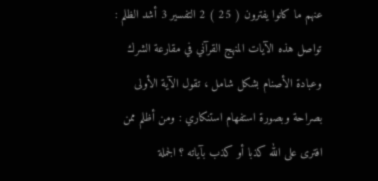عنهم ما كانوا يفترون ( 25 ) 2 التفسير 3 أشد الظلم : تواصل هذه الآيات المنهج القرآني في مقارعة الشرك وعبادة الأصنام بشكل شامل ، تقول الآية الأولى بصراحة وبصورة استفهام استنكاري : ومن أظلم ممن افترى على الله كذبا أو كذب بآياته ؟ الجملة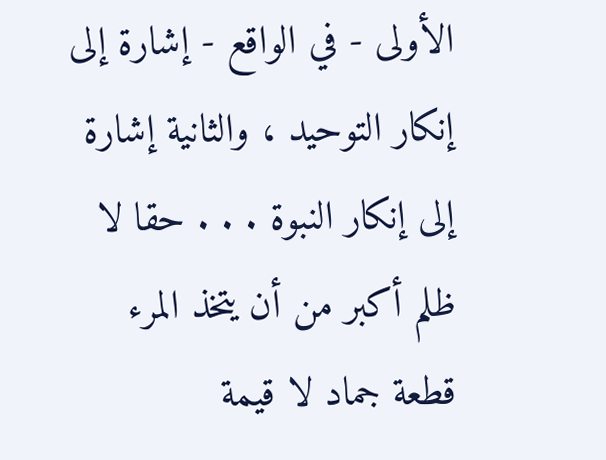الأولى - في الواقع - إشارة إلى إنكار التوحيد ، والثانية إشارة إلى إنكار النبوة . . . حقا لا ظلم أكبر من أن يتخذ المرء قطعة جماد لا قيمة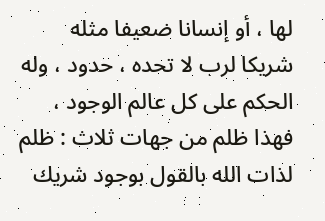لها ، أو إنسانا ضعيفا مثله شريكا لرب لا تحده ، حدود ، وله الحكم على كل عالم الوجود ، فهذا ظلم من جهات ثلاث : ظلم لذات الله بالقول بوجود شريك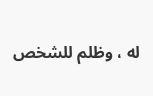له ، وظلم للشخص